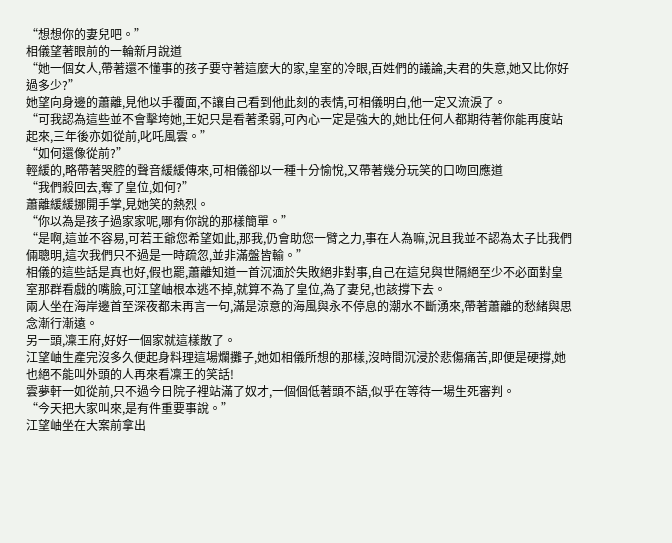“想想你的妻兒吧。”
相儀望著眼前的一輪新月說道
“她一個女人,帶著還不懂事的孩子要守著這麼大的家,皇室的冷眼,百姓們的議論,夫君的失意,她又比你好過多少?”
她望向身邊的蕭離,見他以手覆面,不讓自己看到他此刻的表情,可相儀明白,他一定又流淚了。
“可我認為這些並不會擊垮她,王妃只是看著柔弱,可內心一定是強大的,她比任何人都期待著你能再度站起來,三年後亦如從前,叱吒風雲。”
“如何還像從前?”
輕緩的,略帶著哭腔的聲音緩緩傳來,可相儀卻以一種十分愉悅,又帶著幾分玩笑的口吻回應道
“我們殺回去,奪了皇位,如何?”
蕭離緩緩挪開手掌,見她笑的熱烈。
“你以為是孩子過家家呢,哪有你說的那樣簡單。”
“是啊,這並不容易,可若王爺您希望如此,那我,仍會助您一臂之力,事在人為嘛,況且我並不認為太子比我們倆聰明,這次我們只不過是一時疏忽,並非滿盤皆輸。”
相儀的這些話是真也好,假也罷,蕭離知道一首沉湎於失敗絕非對事,自己在這兒與世隔絕至少不必面對皇室那群看戲的嘴臉,可江望岫根本逃不掉,就算不為了皇位,為了妻兒,也該撐下去。
兩人坐在海岸邊首至深夜都未再言一句,滿是涼意的海風與永不停息的潮水不斷湧來,帶著蕭離的愁緒與思念漸行漸遠。
另一頭,凜王府,好好一個家就這樣散了。
江望岫生產完沒多久便起身料理這場爛攤子,她如相儀所想的那樣,沒時間沉浸於悲傷痛苦,即便是硬撐,她也絕不能叫外頭的人再來看凜王的笑話!
雲夢軒一如從前,只不過今日院子裡站滿了奴才,一個個低著頭不語,似乎在等待一場生死審判。
“今天把大家叫來,是有件重要事說。”
江望岫坐在大案前拿出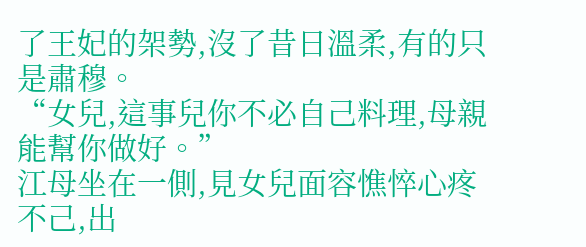了王妃的架勢,沒了昔日溫柔,有的只是肅穆。
“女兒,這事兒你不必自己料理,母親能幫你做好。”
江母坐在一側,見女兒面容憔悴心疼不己,出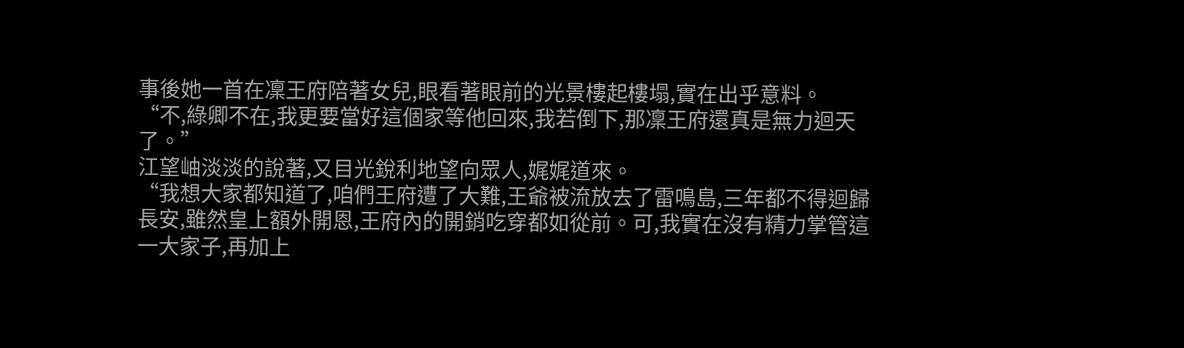事後她一首在凜王府陪著女兒,眼看著眼前的光景樓起樓塌,實在出乎意料。
“不,綠卿不在,我更要當好這個家等他回來,我若倒下,那凜王府還真是無力迴天了。”
江望岫淡淡的說著,又目光銳利地望向眾人,娓娓道來。
“我想大家都知道了,咱們王府遭了大難,王爺被流放去了雷鳴島,三年都不得迴歸長安,雖然皇上額外開恩,王府內的開銷吃穿都如從前。可,我實在沒有精力掌管這一大家子,再加上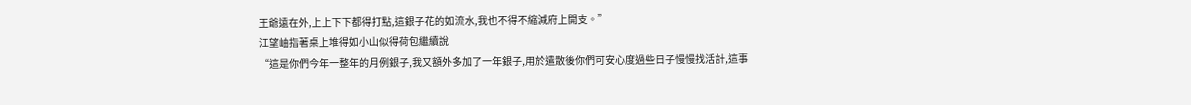王爺遠在外,上上下下都得打點,這銀子花的如流水,我也不得不縮減府上開支。”
江望岫指著桌上堆得如小山似得荷包繼續說
“這是你們今年一整年的月例銀子,我又額外多加了一年銀子,用於遣散後你們可安心度過些日子慢慢找活計,這事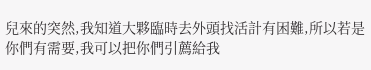兒來的突然,我知道大夥臨時去外頭找活計有困難,所以若是你們有需要,我可以把你們引薦給我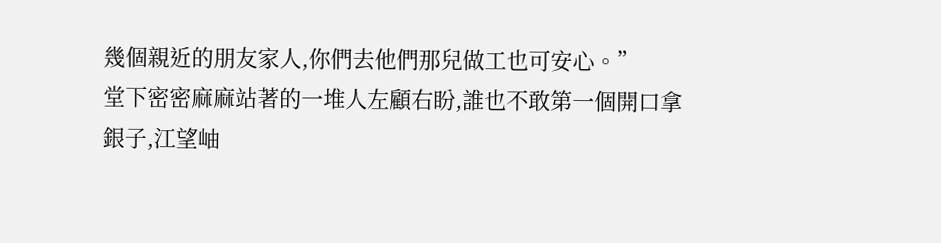幾個親近的朋友家人,你們去他們那兒做工也可安心。”
堂下密密麻麻站著的一堆人左顧右盼,誰也不敢第一個開口拿銀子,江望岫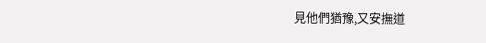見他們猶豫,又安撫道